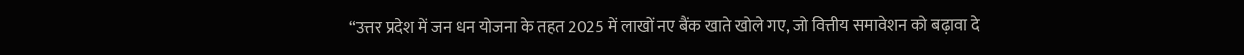“उत्तर प्रदेश में जन धन योजना के तहत 2025 में लाखों नए बैंक खाते खोले गए, जो वित्तीय समावेशन को बढ़ावा दे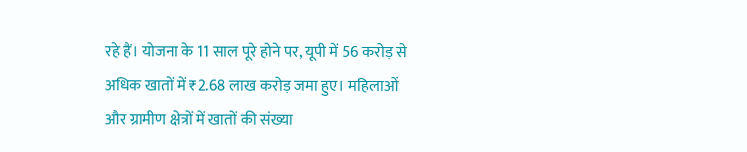रहे हैं। योजना के 11 साल पूरे होने पर, यूपी में 56 करोड़ से अधिक खातों में ₹2.68 लाख करोड़ जमा हुए। महिलाओं और ग्रामीण क्षेत्रों में खातों की संख्या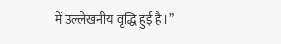में उल्लेखनीय वृद्धि हुई है।”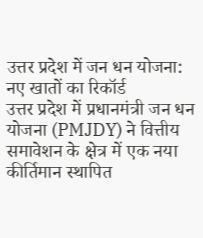उत्तर प्रदेश में जन धन योजना: नए खातों का रिकॉर्ड
उत्तर प्रदेश में प्रधानमंत्री जन धन योजना (PMJDY) ने वित्तीय समावेशन के क्षेत्र में एक नया कीर्तिमान स्थापित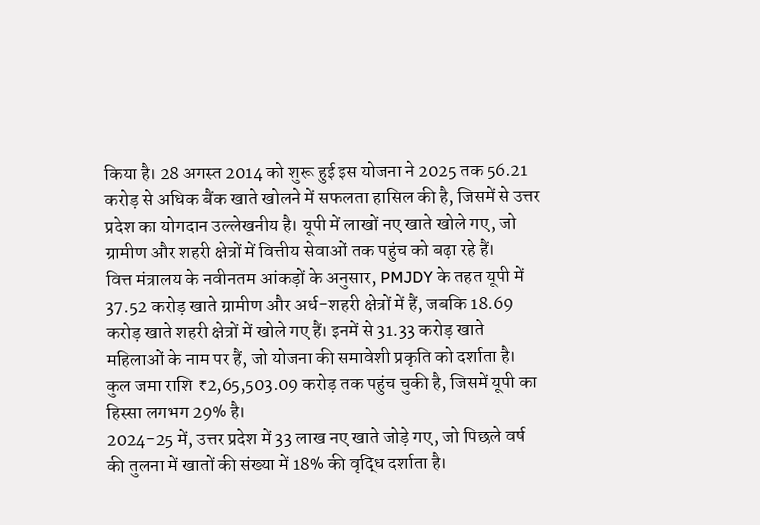किया है। 28 अगस्त 2014 को शुरू हुई इस योजना ने 2025 तक 56.21 करोड़ से अधिक बैंक खाते खोलने में सफलता हासिल की है, जिसमें से उत्तर प्रदेश का योगदान उल्लेखनीय है। यूपी में लाखों नए खाते खोले गए, जो ग्रामीण और शहरी क्षेत्रों में वित्तीय सेवाओं तक पहुंच को बढ़ा रहे हैं।
वित्त मंत्रालय के नवीनतम आंकड़ों के अनुसार, PMJDY के तहत यूपी में 37.52 करोड़ खाते ग्रामीण और अर्ध-शहरी क्षेत्रों में हैं, जबकि 18.69 करोड़ खाते शहरी क्षेत्रों में खोले गए हैं। इनमें से 31.33 करोड़ खाते महिलाओं के नाम पर हैं, जो योजना की समावेशी प्रकृति को दर्शाता है। कुल जमा राशि ₹2,65,503.09 करोड़ तक पहुंच चुकी है, जिसमें यूपी का हिस्सा लगभग 29% है।
2024-25 में, उत्तर प्रदेश में 33 लाख नए खाते जोड़े गए, जो पिछले वर्ष की तुलना में खातों की संख्या में 18% की वृद्धि दर्शाता है।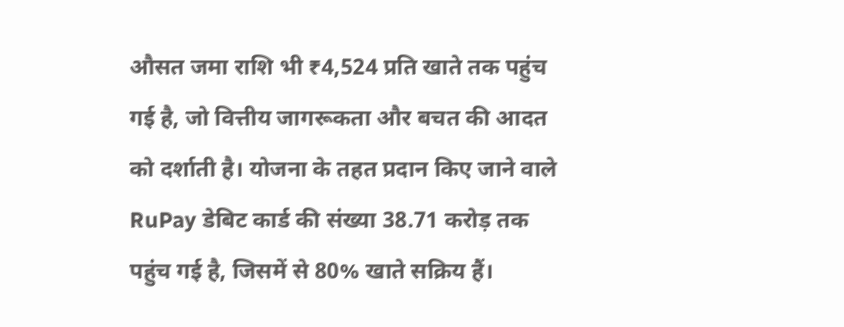औसत जमा राशि भी ₹4,524 प्रति खाते तक पहुंच गई है, जो वित्तीय जागरूकता और बचत की आदत को दर्शाती है। योजना के तहत प्रदान किए जाने वाले RuPay डेबिट कार्ड की संख्या 38.71 करोड़ तक पहुंच गई है, जिसमें से 80% खाते सक्रिय हैं।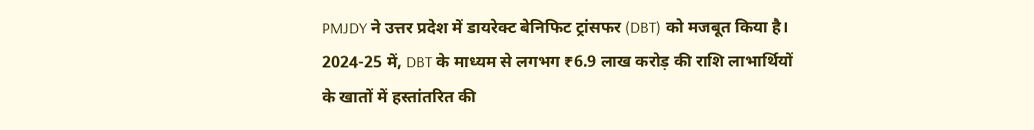PMJDY ने उत्तर प्रदेश में डायरेक्ट बेनिफिट ट्रांसफर (DBT) को मजबूत किया है। 2024-25 में, DBT के माध्यम से लगभग ₹6.9 लाख करोड़ की राशि लाभार्थियों के खातों में हस्तांतरित की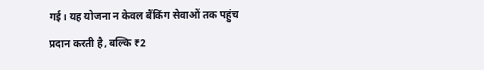गई। यह योजना न केवल बैंकिंग सेवाओं तक पहुंच प्रदान करती है, बल्कि ₹2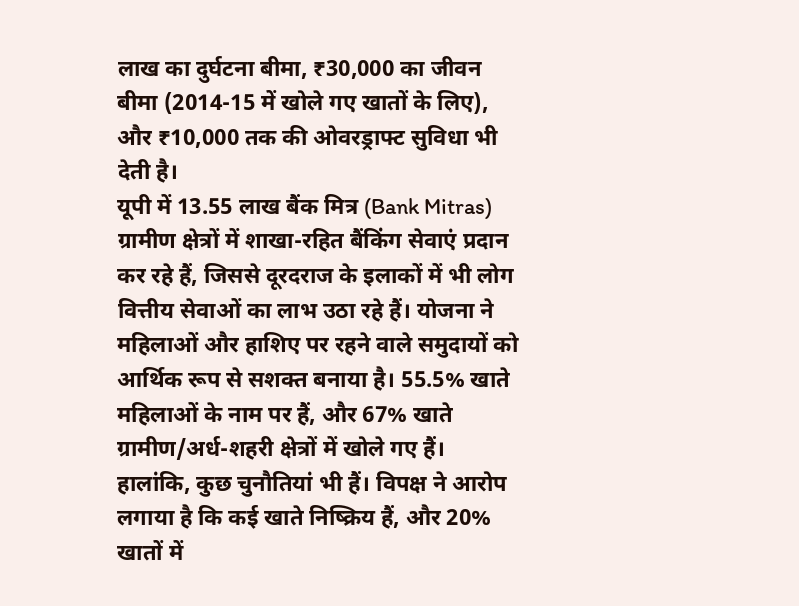लाख का दुर्घटना बीमा, ₹30,000 का जीवन बीमा (2014-15 में खोले गए खातों के लिए), और ₹10,000 तक की ओवरड्राफ्ट सुविधा भी देती है।
यूपी में 13.55 लाख बैंक मित्र (Bank Mitras) ग्रामीण क्षेत्रों में शाखा-रहित बैंकिंग सेवाएं प्रदान कर रहे हैं, जिससे दूरदराज के इलाकों में भी लोग वित्तीय सेवाओं का लाभ उठा रहे हैं। योजना ने महिलाओं और हाशिए पर रहने वाले समुदायों को आर्थिक रूप से सशक्त बनाया है। 55.5% खाते महिलाओं के नाम पर हैं, और 67% खाते ग्रामीण/अर्ध-शहरी क्षेत्रों में खोले गए हैं।
हालांकि, कुछ चुनौतियां भी हैं। विपक्ष ने आरोप लगाया है कि कई खाते निष्क्रिय हैं, और 20% खातों में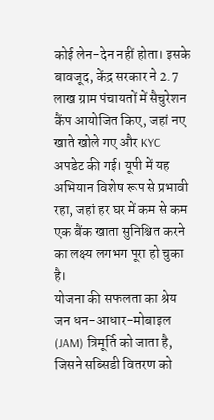कोई लेन-देन नहीं होता। इसके बावजूद, केंद्र सरकार ने 2.7 लाख ग्राम पंचायतों में सैचुरेशन कैंप आयोजित किए, जहां नए खाते खोले गए और KYC अपडेट की गई। यूपी में यह अभियान विशेष रूप से प्रभावी रहा, जहां हर घर में कम से कम एक बैंक खाता सुनिश्चित करने का लक्ष्य लगभग पूरा हो चुका है।
योजना की सफलता का श्रेय जन धन-आधार-मोबाइल (JAM) त्रिमूर्ति को जाता है, जिसने सब्सिडी वितरण को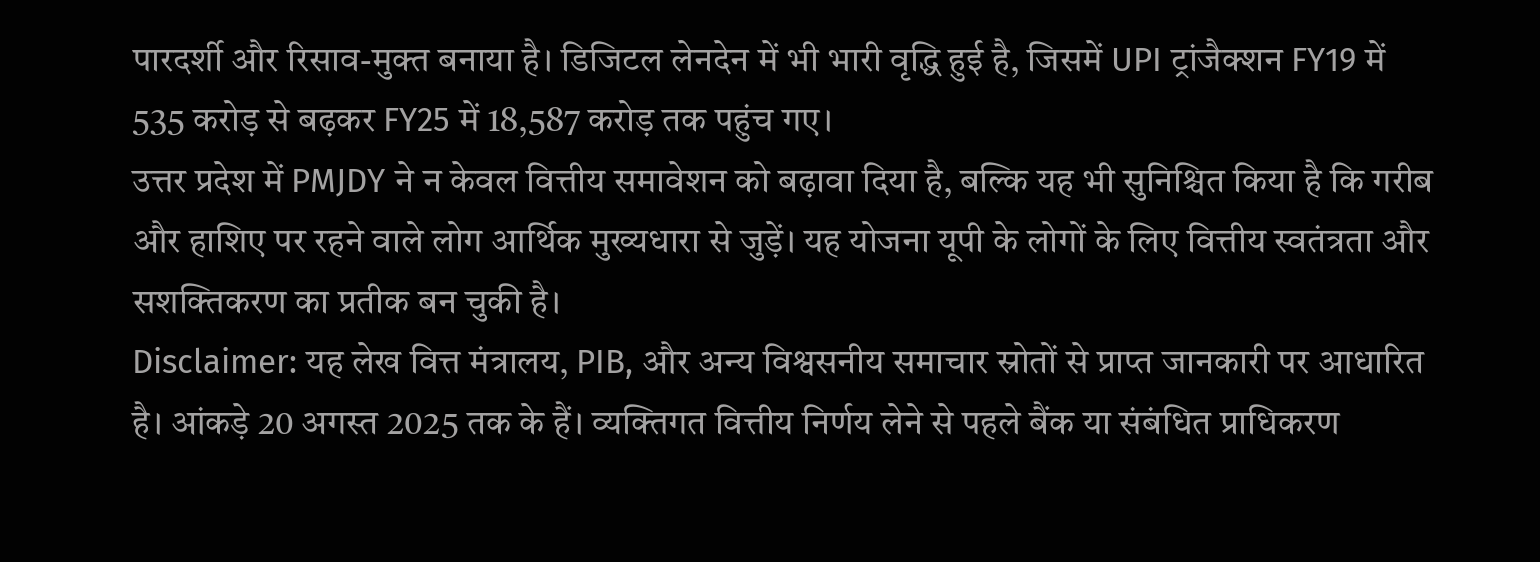पारदर्शी और रिसाव-मुक्त बनाया है। डिजिटल लेनदेन में भी भारी वृद्धि हुई है, जिसमें UPI ट्रांजैक्शन FY19 में 535 करोड़ से बढ़कर FY25 में 18,587 करोड़ तक पहुंच गए।
उत्तर प्रदेश में PMJDY ने न केवल वित्तीय समावेशन को बढ़ावा दिया है, बल्कि यह भी सुनिश्चित किया है कि गरीब और हाशिए पर रहने वाले लोग आर्थिक मुख्यधारा से जुड़ें। यह योजना यूपी के लोगों के लिए वित्तीय स्वतंत्रता और सशक्तिकरण का प्रतीक बन चुकी है।
Disclaimer: यह लेख वित्त मंत्रालय, PIB, और अन्य विश्वसनीय समाचार स्रोतों से प्राप्त जानकारी पर आधारित है। आंकड़े 20 अगस्त 2025 तक के हैं। व्यक्तिगत वित्तीय निर्णय लेने से पहले बैंक या संबंधित प्राधिकरण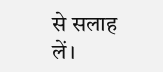से सलाह लें।